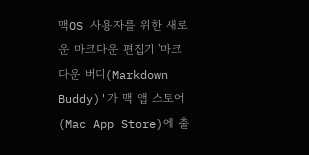맥OS 사용자를 위한 새로운 마크다운 편집기 '마크다운 버디(Markdown Buddy)'가 맥 앱 스토어(Mac App Store)에 출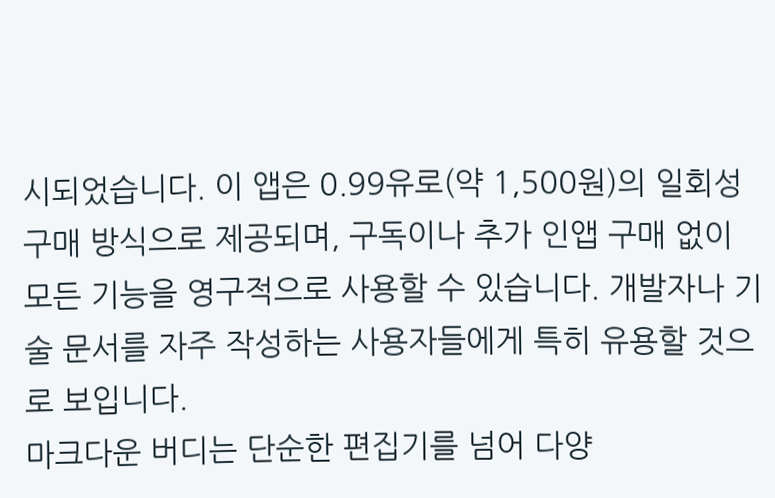시되었습니다. 이 앱은 0.99유로(약 1,500원)의 일회성 구매 방식으로 제공되며, 구독이나 추가 인앱 구매 없이 모든 기능을 영구적으로 사용할 수 있습니다. 개발자나 기술 문서를 자주 작성하는 사용자들에게 특히 유용할 것으로 보입니다.
마크다운 버디는 단순한 편집기를 넘어 다양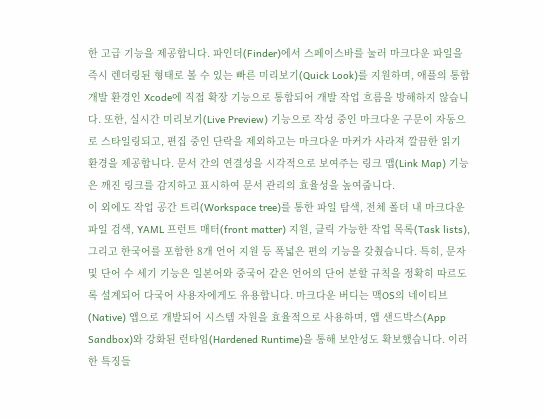한 고급 기능을 제공합니다. 파인더(Finder)에서 스페이스바를 눌러 마크다운 파일을 즉시 렌더링된 형태로 볼 수 있는 빠른 미리보기(Quick Look)를 지원하며, 애플의 통합 개발 환경인 Xcode에 직접 확장 기능으로 통합되어 개발 작업 흐름을 방해하지 않습니다. 또한, 실시간 미리보기(Live Preview) 기능으로 작성 중인 마크다운 구문이 자동으로 스타일링되고, 편집 중인 단락을 제외하고는 마크다운 마커가 사라져 깔끔한 읽기 환경을 제공합니다. 문서 간의 연결성을 시각적으로 보여주는 링크 맵(Link Map) 기능은 깨진 링크를 감지하고 표시하여 문서 관리의 효율성을 높여줍니다.
이 외에도 작업 공간 트리(Workspace tree)를 통한 파일 탐색, 전체 폴더 내 마크다운 파일 검색, YAML 프런트 매터(front matter) 지원, 클릭 가능한 작업 목록(Task lists), 그리고 한국어를 포함한 8개 언어 지원 등 폭넓은 편의 기능을 갖췄습니다. 특히, 문자 및 단어 수 세기 기능은 일본어와 중국어 같은 언어의 단어 분할 규칙을 정확히 따르도록 설계되어 다국어 사용자에게도 유용합니다. 마크다운 버디는 맥OS의 네이티브(Native) 앱으로 개발되어 시스템 자원을 효율적으로 사용하며, 앱 샌드박스(App Sandbox)와 강화된 런타임(Hardened Runtime)을 통해 보안성도 확보했습니다. 이러한 특징들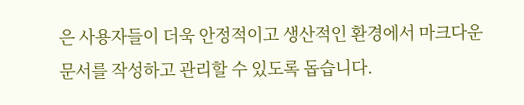은 사용자들이 더욱 안정적이고 생산적인 환경에서 마크다운 문서를 작성하고 관리할 수 있도록 돕습니다.